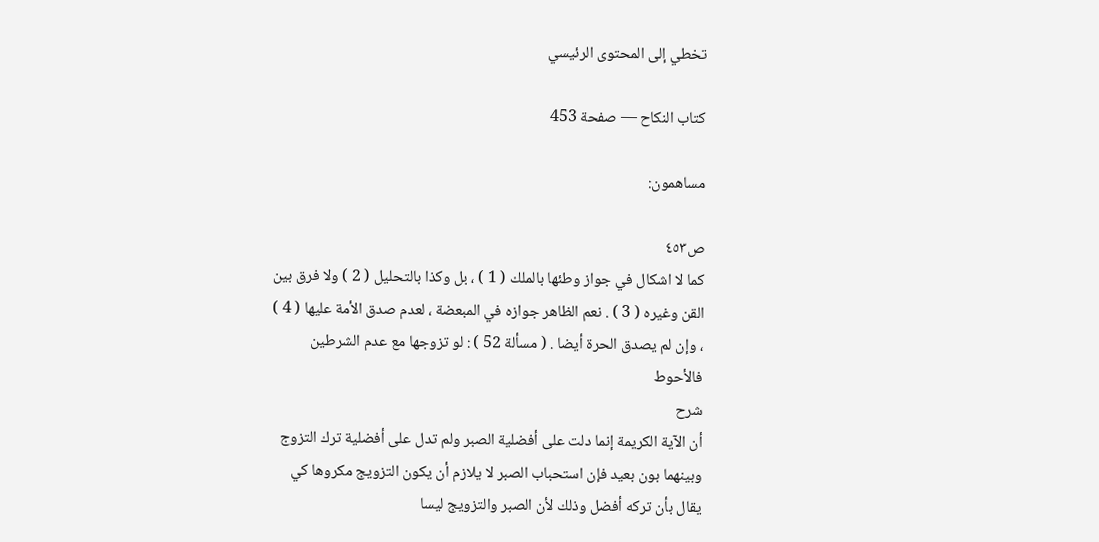تخطي إلى المحتوى الرئيسي

كتاب النكاح — صفحة 453

مساهمون:

ص٤٥٣
كما لا اشكال في جواز وطئها بالملك ( 1 ) ، بل وكذا بالتحليل ( 2 ) ولا فرق بين القن وغيره ( 3 ) . نعم الظاهر جوازه في المبعضة ، لعدم صدق الأمة عليها ( 4 ) ، وإن لم يصدق الحرة أيضا . ( مسألة 52 ) : لو تزوجها مع عدم الشرطين فالأحوط
شرح
أن الآية الكريمة إنما دلت على أفضلية الصبر ولم تدل على أفضلية ترك التزوج وبينهما بون بعيد فإن استحباب الصبر لا يلازم أن يكون التزويج مكروها كي يقال بأن تركه أفضل وذلك لأن الصبر والتزويج ليسا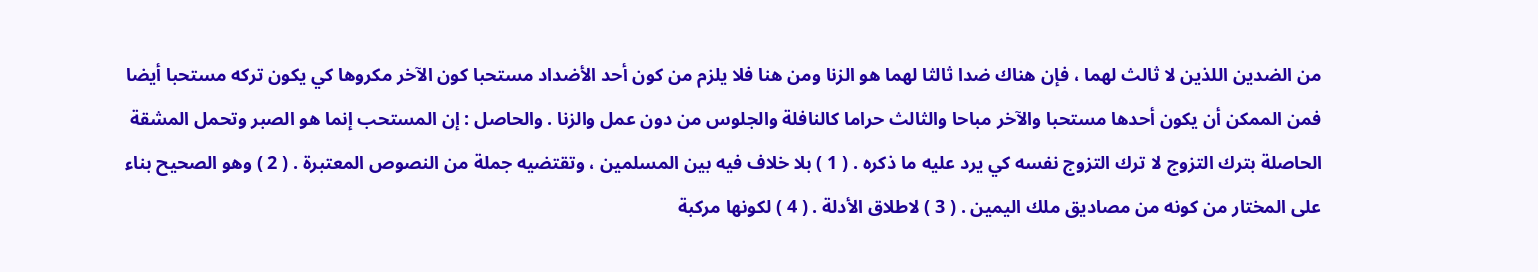من الضدين اللذين لا ثالث لهما ، فإن هناك ضدا ثالثا لهما هو الزنا ومن هنا فلا يلزم من كون أحد الأضداد مستحبا كون الآخر مكروها كي يكون تركه مستحبا أيضا فمن الممكن أن يكون أحدها مستحبا والآخر مباحا والثالث حراما كالنافلة والجلوس من دون عمل والزنا . والحاصل : إن المستحب إنما هو الصبر وتحمل المشقة الحاصلة بترك التزوج لا ترك التزوج نفسه كي يرد عليه ما ذكره . ( 1 ) بلا خلاف فيه بين المسلمين ، وتقتضيه جملة من النصوص المعتبرة . ( 2 ) وهو الصحيح بناء على المختار من كونه من مصاديق ملك اليمين . ( 3 ) لاطلاق الأدلة . ( 4 ) لكونها مركبة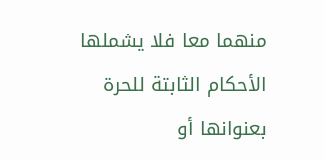منهما معا فلا يشملها الأحكام الثابتة للحرة بعنوانها أو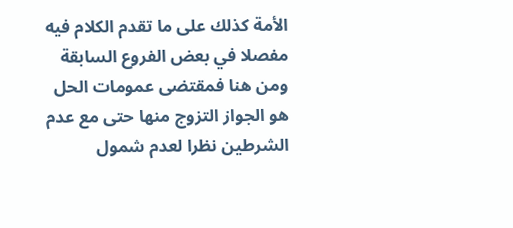الأمة كذلك على ما تقدم الكلام فيه مفصلا في بعض الفروع السابقة ومن هنا فمقتضى عمومات الحل هو الجواز التزوج منها حتى مع عدم الشرطين نظرا لعدم شمول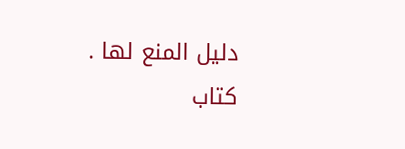دليل المنع لها .
كتاب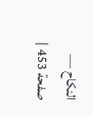النكاح — صفحة 453 |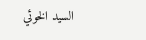السيد الخوئي